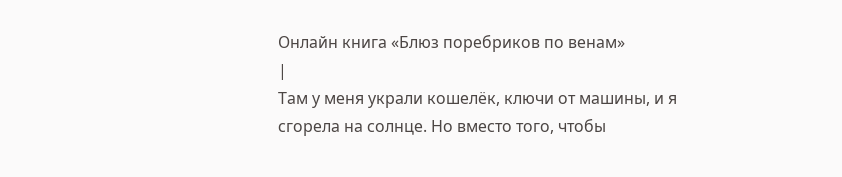Онлайн книга «Блюз поребриков по венам»
|
Там у меня украли кошелёк, ключи от машины, и я сгорела на солнце. Но вместо того, чтобы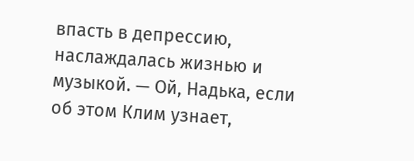впасть в депрессию, наслаждалась жизнью и музыкой. — Ой, Надька, если об этом Клим узнает,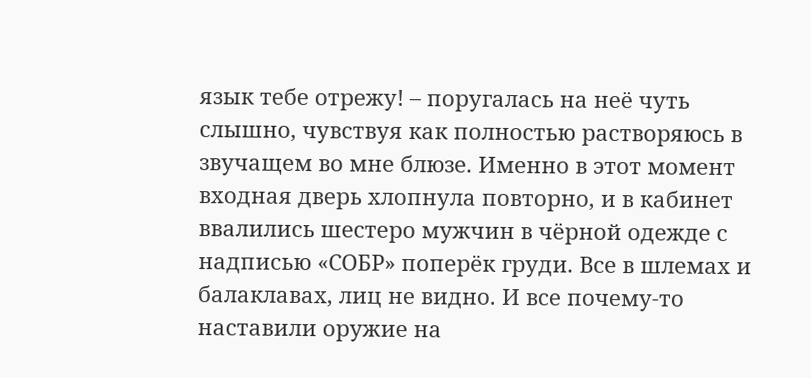язык тебе отрежу! – поругалась на неё чуть слышно, чувствуя как полностью растворяюсь в звучащем во мне блюзе. Именно в этот момент входная дверь хлопнула повторно, и в кабинет ввалились шестеро мужчин в чёрной одежде с надписью «СОБР» поперёк груди. Все в шлемах и балаклавах, лиц не видно. И все почему-то наставили оружие на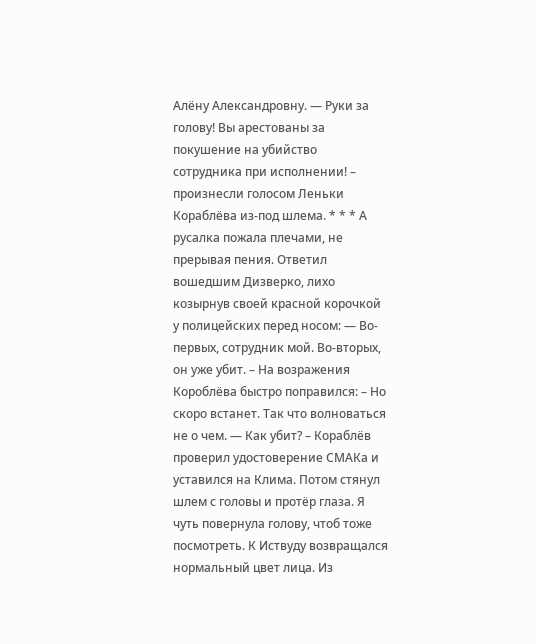Алёну Александровну. — Руки за голову! Вы арестованы за покушение на убийство сотрудника при исполнении! – произнесли голосом Леньки Кораблёва из-под шлема. * * * А русалка пожала плечами, не прерывая пения. Ответил вошедшим Дизверко, лихо козырнув своей красной корочкой у полицейских перед носом: — Во-первых, сотрудник мой. Во-вторых, он уже убит. – На возражения Короблёва быстро поправился: – Но скоро встанет. Так что волноваться не о чем. — Как убит? – Кораблёв проверил удостоверение СМАКа и уставился на Клима. Потом стянул шлем с головы и протёр глаза. Я чуть повернула голову, чтоб тоже посмотреть. К Иствуду возвращался нормальный цвет лица. Из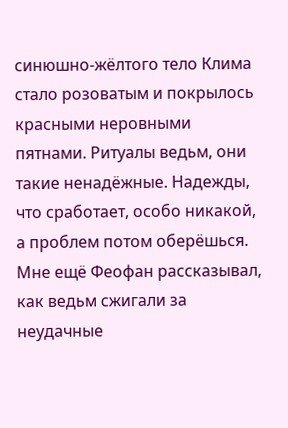синюшно-жёлтого тело Клима стало розоватым и покрылось красными неровными пятнами. Ритуалы ведьм, они такие ненадёжные. Надежды, что сработает, особо никакой, а проблем потом оберёшься. Мне ещё Феофан рассказывал, как ведьм сжигали за неудачные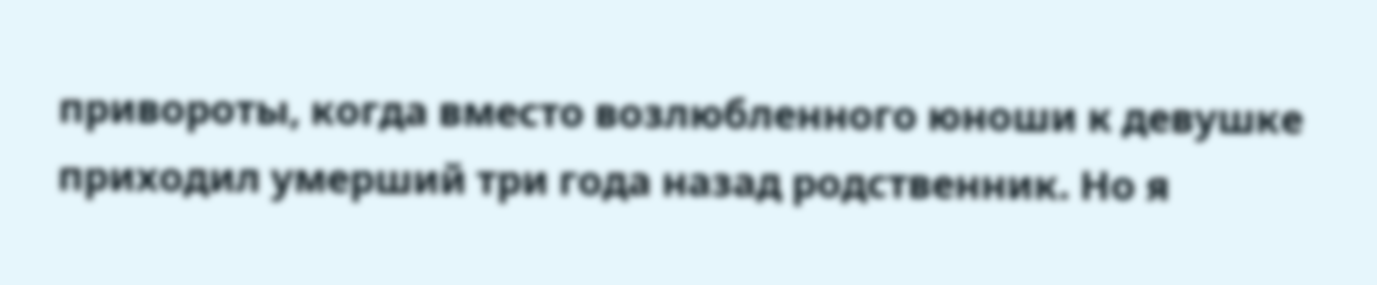привороты, когда вместо возлюбленного юноши к девушке приходил умерший три года назад родственник. Но я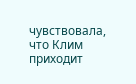чувствовала, что Клим приходит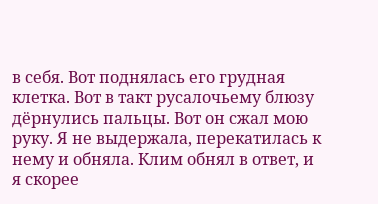в себя. Вот поднялась его грудная клетка. Вот в такт русалочьему блюзу дёрнулись пальцы. Вот он сжал мою руку. Я не выдержала, перекатилась к нему и обняла. Клим обнял в ответ, и я скорее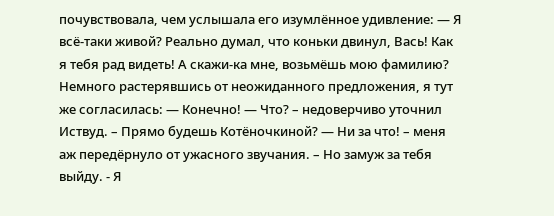почувствовала, чем услышала его изумлённое удивление: — Я всё-таки живой? Реально думал, что коньки двинул, Вась! Как я тебя рад видеть! А скажи-ка мне, возьмёшь мою фамилию? Немного растерявшись от неожиданного предложения, я тут же согласилась: — Конечно! — Что? – недоверчиво уточнил Иствуд. – Прямо будешь Котёночкиной? — Ни за что! – меня аж передёрнуло от ужасного звучания. – Но замуж за тебя выйду. - Я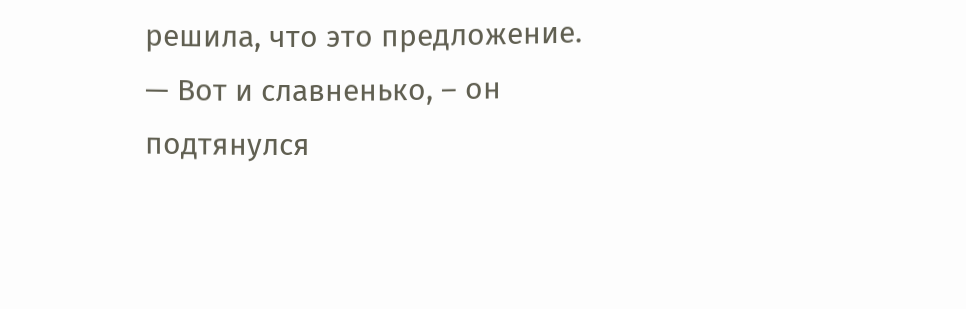решила, что это предложение. — Вот и славненько, – он подтянулся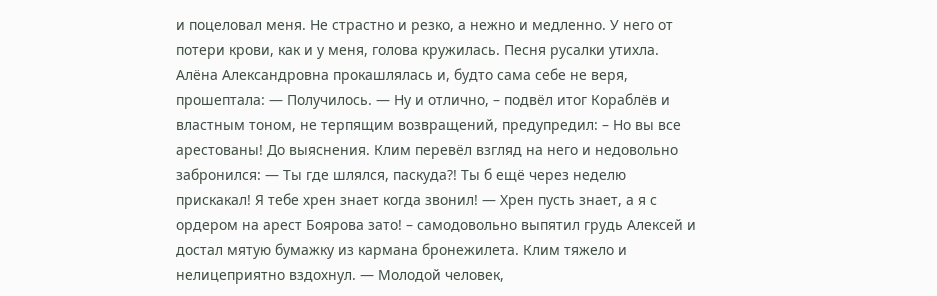и поцеловал меня. Не страстно и резко, а нежно и медленно. У него от потери крови, как и у меня, голова кружилась. Песня русалки утихла. Алёна Александровна прокашлялась и, будто сама себе не веря, прошептала: — Получилось. — Ну и отлично, – подвёл итог Кораблёв и властным тоном, не терпящим возвращений, предупредил: – Но вы все арестованы! До выяснения. Клим перевёл взгляд на него и недовольно забронился: — Ты где шлялся, паскуда?! Ты б ещё через неделю прискакал! Я тебе хрен знает когда звонил! — Хрен пусть знает, а я с ордером на арест Боярова зато! – самодовольно выпятил грудь Алексей и достал мятую бумажку из кармана бронежилета. Клим тяжело и нелицеприятно вздохнул. — Молодой человек,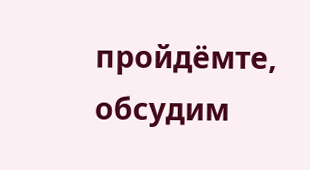пройдёмте, обсудим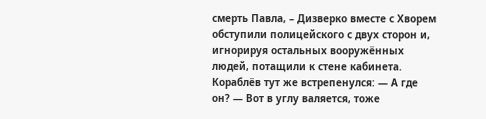смерть Павла, – Дизверко вместе с Хворем обступили полицейского с двух сторон и, игнорируя остальных вооружённых людей, потащили к стене кабинета. Кораблёв тут же встрепенулся: — А где он? — Вот в углу валяется, тоже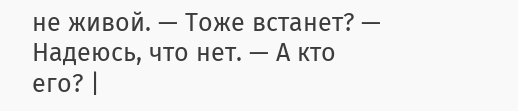не живой. — Тоже встанет? — Надеюсь, что нет. — А кто его? |